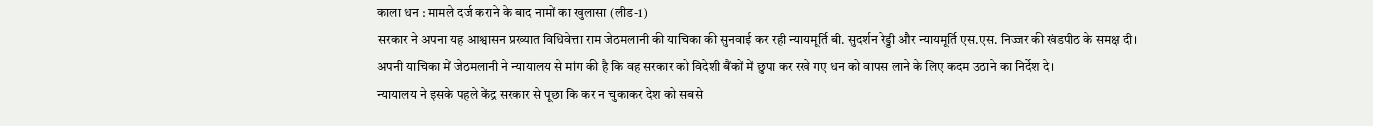काला धन : मामले दर्ज कराने के बाद नामों का खुलासा (लीड-1)
सरकार ने अपना यह आश्वासन प्रख्यात विधिवेत्ता राम जेठमलानी की याचिका की सुनवाई कर रही न्यायमूर्ति बी. सुदर्शन रेड्डी और न्यायमूर्ति एस.एस. निज्जर की खंडपीठ के समक्ष दी।
अपनी याचिका में जेठमलानी ने न्यायालय से मांग की है कि वह सरकार को विदेशी बैंकों में छुपा कर रखे गए धन को वापस लाने के लिए कदम उठाने का निर्देश दे।
न्यायालय ने इसके पहले केंद्र सरकार से पूछा कि कर न चुकाकर देश को सबसे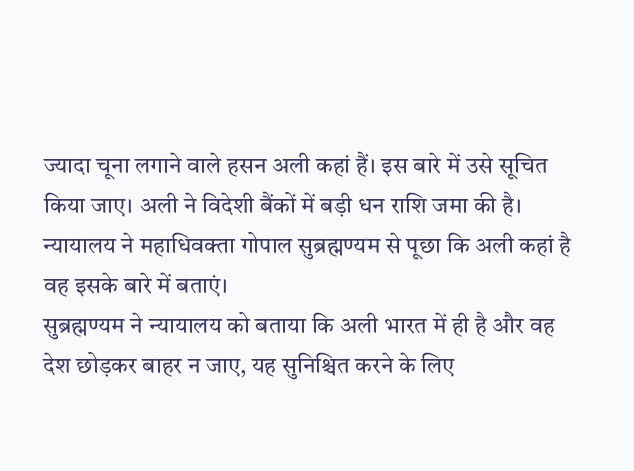ज्यादा चूना लगाने वाले हसन अली कहां हैं। इस बारे में उसे सूचित किया जाए। अली ने विदेशी बैंकों में बड़ी धन राशि जमा की है।
न्यायालय ने महाधिवक्ता गोपाल सुब्रह्मण्यम से पूछा कि अली कहां है वह इसके बारे में बताएं।
सुब्रह्मण्यम ने न्यायालय को बताया कि अली भारत में ही है और वह देश छोड़कर बाहर न जाए, यह सुनिश्चित करने के लिए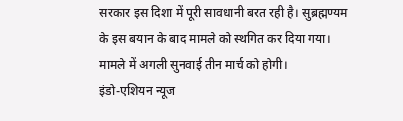सरकार इस दिशा में पूरी सावधानी बरत रही है। सुब्रह्मण्यम के इस बयान के बाद मामले को स्थगित कर दिया गया।
मामले में अगली सुनवाई तीन मार्च को होगी।
इंडो-एशियन न्यूज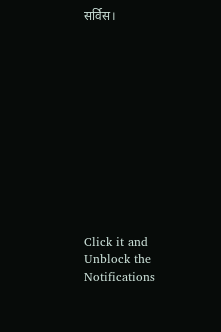सर्विस।












Click it and Unblock the Notifications